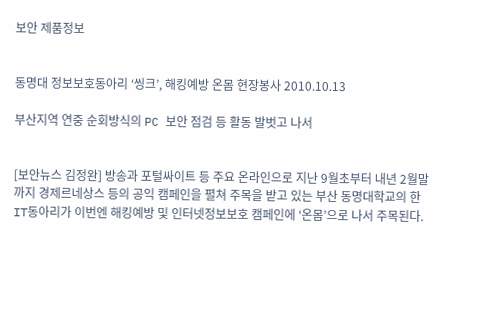보안 제품정보


동명대 정보보호동아리 ‘씽크’, 해킹예방 온몸 현장봉사 2010.10.13

부산지역 연중 순회방식의 PC 보안 점검 등 활동 발벗고 나서


[보안뉴스 김정완] 방송과 포털싸이트 등 주요 온라인으로 지난 9월초부터 내년 2월말까지 경제르네상스 등의 공익 캠페인을 펼쳐 주목을 받고 있는 부산 동명대학교의 한 IT동아리가 이번엔 해킹예방 및 인터넷정보보호 캠페인에 ‘온몸’으로 나서 주목된다.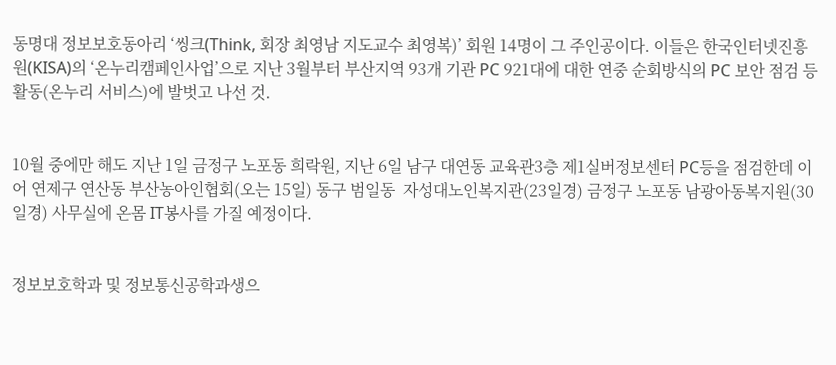동명대 정보보호동아리 ‘씽크(Think, 회장 최영남 지도교수 최영복)’ 회원 14명이 그 주인공이다. 이들은 한국인터넷진흥원(KISA)의 ‘온누리캠페인사업’으로 지난 3월부터 부산지역 93개 기관 PC 921대에 대한 연중 순회방식의 PC 보안 점검 등 활동(온누리 서비스)에 발벗고 나선 것.


10월 중에만 해도 지난 1일 금정구 노포동 희락원, 지난 6일 남구 대연동 교육관3층 제1실버정보센터 PC등을 점검한데 이어 연제구 연산동 부산농아인협회(오는 15일) 동구 범일동  자성대노인복지관(23일경) 금정구 노포동 남광아동복지원(30일경) 사무실에 온몸 IT봉사를 가질 예정이다.


정보보호학과 및 정보통신공학과생으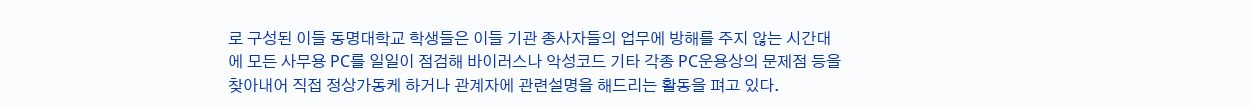로 구성된 이들 동명대학교 학생들은 이들 기관 종사자들의 업무에 방해를 주지 않는 시간대에 모든 사무용 PC를 일일이 점검해 바이러스나 악성코드 기타 각종 PC운용상의 문제점 등을 찾아내어 직접 정상가동케 하거나 관계자에 관련설명을 해드리는 활동을 펴고 있다.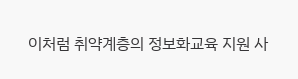이처럼 취약계층의 정보화교육 지원 사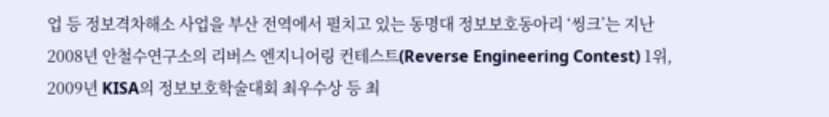업 등 정보격차해소 사업을 부산 전역에서 펼치고 있는 동명대 정보보호동아리 ‘씽크’는 지난 2008년 안철수연구소의 리버스 엔지니어링 컨테스트(Reverse Engineering Contest) 1위, 2009년 KISA의 정보보호학술대회 최우수상 등 최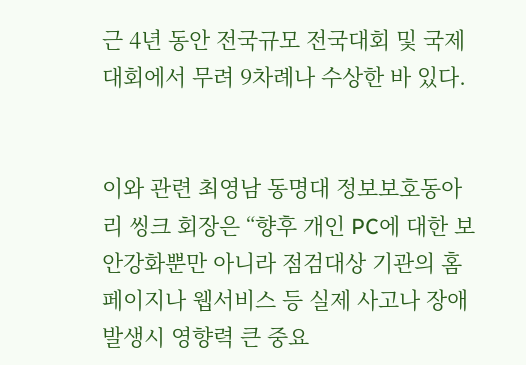근 4년 동안 전국규모 전국대회 및 국제대회에서 무려 9차례나 수상한 바 있다.


이와 관련 최영남 동명대 정보보호동아리 씽크 회장은 “향후 개인 PC에 대한 보안강화뿐만 아니라 점검대상 기관의 홈페이지나 웹서비스 등 실제 사고나 장애 발생시 영향력 큰 중요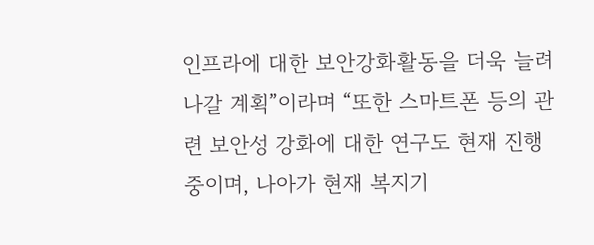인프라에 대한 보안강화활동을 더욱 늘려나갈 계획”이라며 “또한 스마트폰 등의 관련 보안성 강화에 대한 연구도 현재 진행 중이며, 나아가 현재 복지기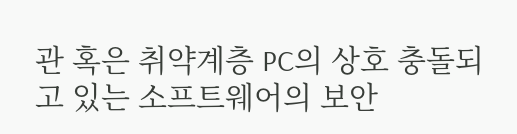관 혹은 취약계층 PC의 상호 충돌되고 있는 소프트웨어의 보안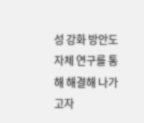성 강화 방안도 자체 연구를 통해 해결해 나가고자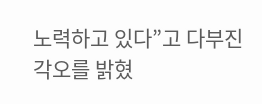노력하고 있다”고 다부진 각오를 밝혔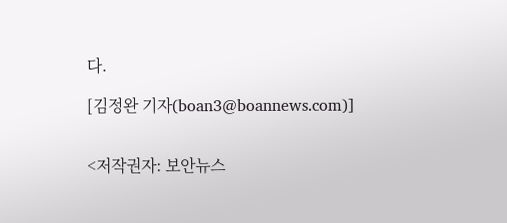다.

[김정완 기자(boan3@boannews.com)]


<저작권자: 보안뉴스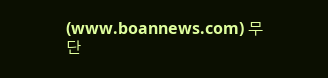(www.boannews.com) 무단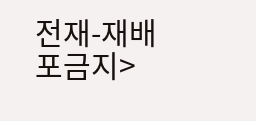전재-재배포금지>